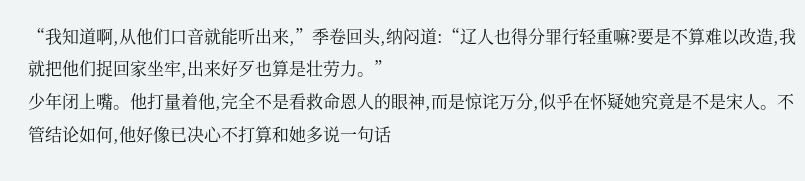“我知道啊,从他们口音就能听出来,”季卷回头,纳闷道:“辽人也得分罪行轻重嘛?要是不算难以改造,我就把他们捉回家坐牢,出来好歹也算是壮劳力。”
少年闭上嘴。他打量着他,完全不是看救命恩人的眼神,而是惊诧万分,似乎在怀疑她究竟是不是宋人。不管结论如何,他好像已决心不打算和她多说一句话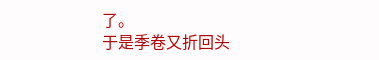了。
于是季卷又折回头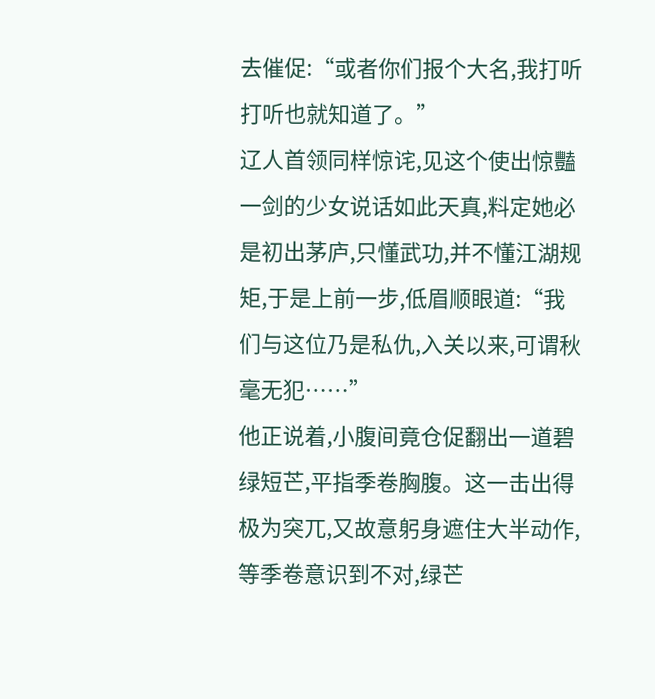去催促:“或者你们报个大名,我打听打听也就知道了。”
辽人首领同样惊诧,见这个使出惊豔一剑的少女说话如此天真,料定她必是初出茅庐,只懂武功,并不懂江湖规矩,于是上前一步,低眉顺眼道:“我们与这位乃是私仇,入关以来,可谓秋毫无犯……”
他正说着,小腹间竟仓促翻出一道碧绿短芒,平指季卷胸腹。这一击出得极为突兀,又故意躬身遮住大半动作,等季卷意识到不对,绿芒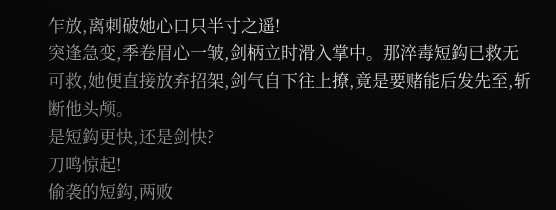乍放,离刺破她心口只半寸之遥!
突逢急变,季卷眉心一皱,剑柄立时滑入掌中。那淬毒短鈎已救无可救,她便直接放弃招架,剑气自下往上撩,竟是要赌能后发先至,斩断他头颅。
是短鈎更快,还是剑快?
刀鸣惊起!
偷袭的短鈎,两败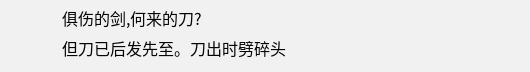俱伤的剑,何来的刀?
但刀已后发先至。刀出时劈碎头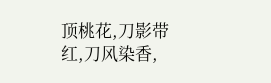顶桃花,刀影带红,刀风染香,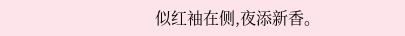似红袖在侧,夜添新香。